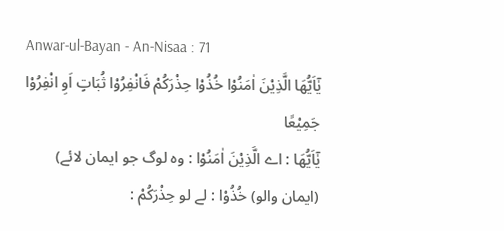Anwar-ul-Bayan - An-Nisaa : 71
یٰۤاَیُّهَا الَّذِیْنَ اٰمَنُوْا خُذُوْا حِذْرَكُمْ فَانْفِرُوْا ثُبَاتٍ اَوِ انْفِرُوْا جَمِیْعًا
يٰٓاَيُّھَا : اے الَّذِيْنَ اٰمَنُوْا : وہ لوگ جو ایمان لائے) (ایمان والو) خُذُوْا : لے لو حِذْرَكُمْ :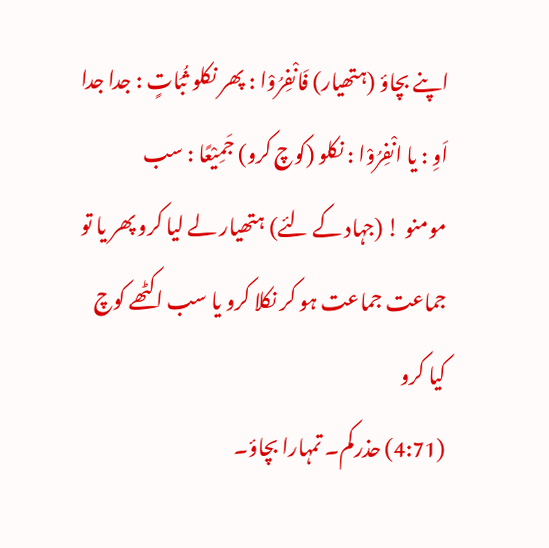اپنے بچاؤ (ہتھیار) فَانْفِرُوْا : پھر نکلو ثُبَاتٍ : جدا جدا اَوِ : یا انْفِرُوْا : نکلو (کوچ کرو) جَمِيْعًا : سب
مومنو ! (جہاد کے لئے) ہتھیار لے لیا کرو پھر یا تو جماعت جماعت ہو کر نکلا کرو یا سب اکٹھے کوچ کیا کرو
(4:71) حذرکم۔ تمہارا بچاؤ۔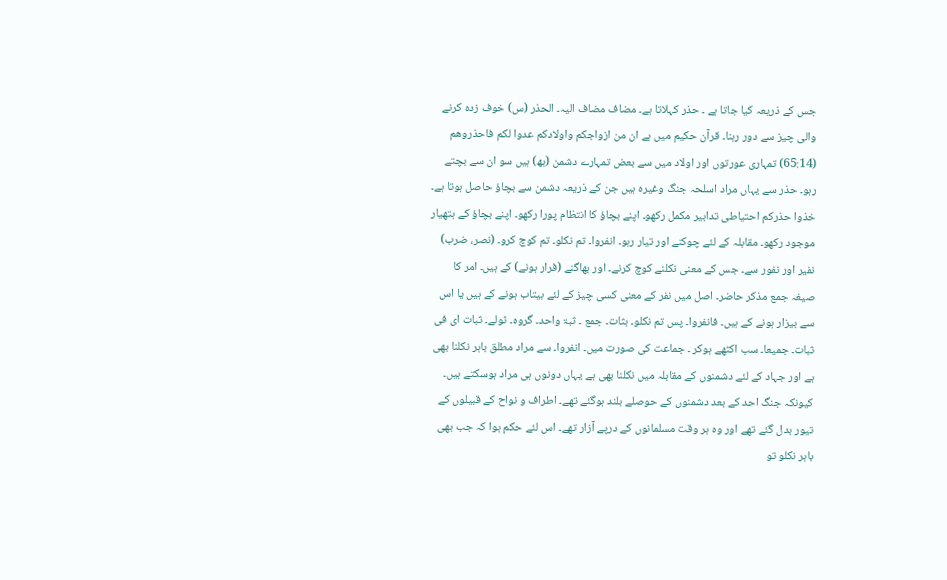جس کے ذریعہ کیا جاتا ہے ۔ حذر کہلاتا ہے۔ مضاف مضاف الیہ۔ الحذر (س) خوف زدہ کرنے والی چیز سے دور رہنا۔ قرآن حکیم میں ہے ان من ازواجکم واولادکم عدوا لکم فاحذروھم (65:14) تمہاری عورتوں اور اولاد میں سے بعض تمہارے دشمن (بھ) ہیں سو ان سے بچتے رہو۔ حذر سے یہاں مراد اسلحہ جنگ وغیرہ ہیں جن کے ذریعہ دشمن سے بچاؤ حاصل ہوتا ہے۔ خذوا حذرکم احتیاطی تدابیر مکمل رکھو۔ اپنے بچاؤ کا انتظام پورا رکھو۔ اپنے بچاؤ کے ہتھیار موجود رکھو۔ مقابلہ کے لئے چوکنے اور تیار رہو۔ انفروا۔ تم نکلو۔ تم کوچ کرو۔ (نصر، ضرب) نفیر اور نفور سے۔ جس کے معنی نکلنے کوچ کرنے۔ اور بھاگنے (فرار ہونے) کے ہیں۔ امر کا صیغہ جمع مذکر حاضر۔ اصل میں نفر کے معنی کسی چیز کے لئے بیتاب ہونے کے ہیں یا اس سے بیزار ہونے کے ہیں۔ فانفروا۔ پس تم نکلو۔ بثات۔ جمع ۔ ثبۃ واحد۔ گروہ۔ ٹولے۔ ثبات ای فی ثبات۔ جمیعا۔ سب اکٹھے ہوکر ۔ جماعت کی صورت میں۔ انفروا۔ سے مراد مطلق باہر نکلنا بھی ہے اور جہاد کے لئے دشمنوں کے مقابلہ میں نکلنا بھی ہے یہاں دونوں ہی مراد ہوسکتے ہیں۔ کیونکہ جنگ احد کے بعد دشمنوں کے حوصلے بلند ہوگئے تھے۔ اطراف و نواح کے قبیلوں کے تیور بدل گئے تھے اور وہ ہر وقت مسلمانوں کے درپے آزار تھے۔ اس لئے حکم ہوا کہ جب بھی باہر نکلو تو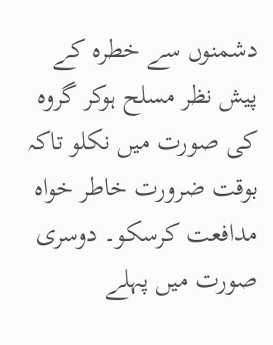دشمنوں سے خطرہ کے پیش نظر مسلح ہوکر گروہ کی صورت میں نکلو تاکہ بوقت ضرورت خاطر خواہ مدافعت کرسکو۔ دوسری صورت میں پہلے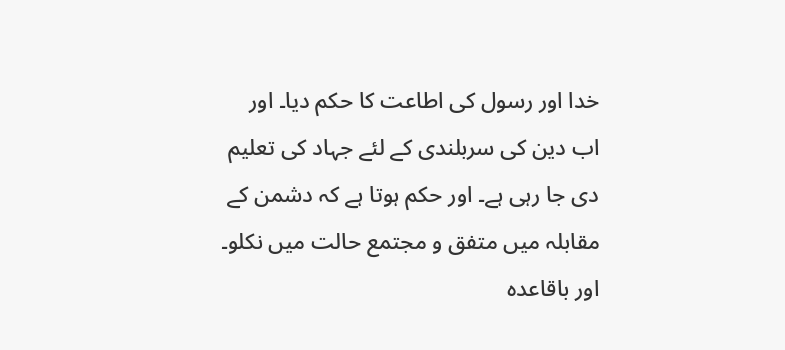خدا اور رسول کی اطاعت کا حکم دیا۔ اور اب دین کی سربلندی کے لئے جہاد کی تعلیم دی جا رہی ہے۔ اور حکم ہوتا ہے کہ دشمن کے مقابلہ میں متفق و مجتمع حالت میں نکلو۔ اور باقاعدہ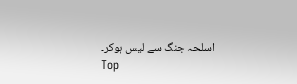اسلحہ جنگ سے لیس ہوکر۔
Top